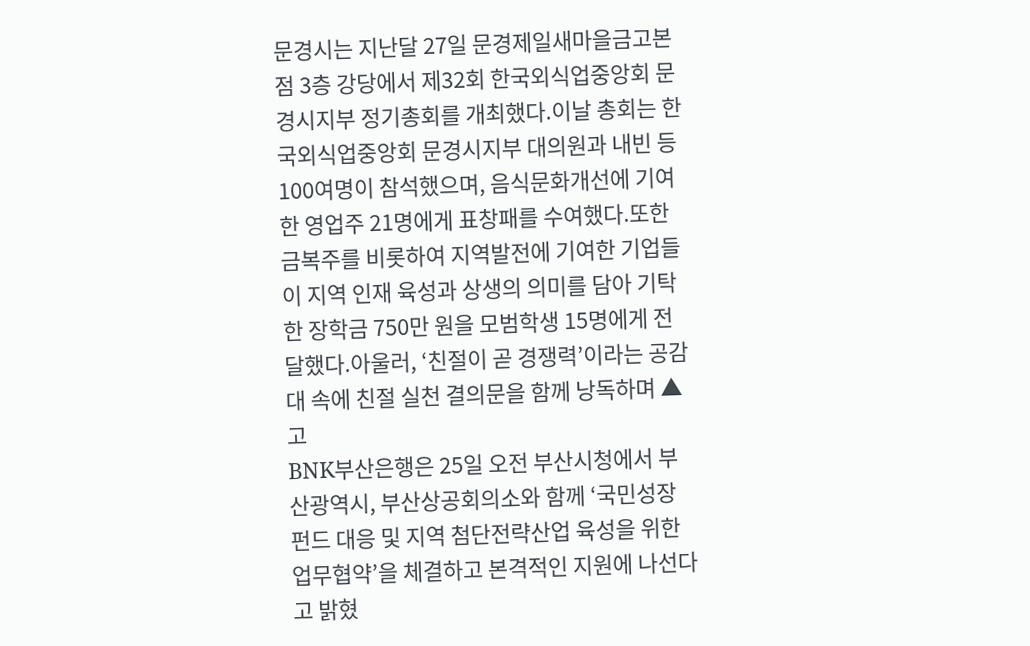문경시는 지난달 27일 문경제일새마을금고본점 3층 강당에서 제32회 한국외식업중앙회 문경시지부 정기총회를 개최했다.이날 총회는 한국외식업중앙회 문경시지부 대의원과 내빈 등 100여명이 참석했으며, 음식문화개선에 기여한 영업주 21명에게 표창패를 수여했다.또한 금복주를 비롯하여 지역발전에 기여한 기업들이 지역 인재 육성과 상생의 의미를 담아 기탁한 장학금 750만 원을 모범학생 15명에게 전달했다.아울러, ‘친절이 곧 경쟁력’이라는 공감대 속에 친절 실천 결의문을 함께 낭독하며 ▲고
BNK부산은행은 25일 오전 부산시청에서 부산광역시, 부산상공회의소와 함께 ‘국민성장펀드 대응 및 지역 첨단전략산업 육성을 위한 업무협약’을 체결하고 본격적인 지원에 나선다고 밝혔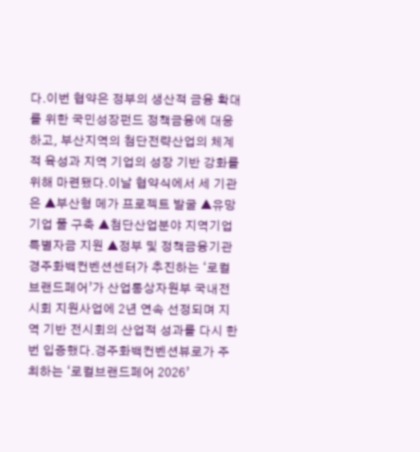다.이번 협약은 정부의 생산적 금융 확대를 위한 국민성장펀드 정책금융에 대응하고, 부산지역의 첨단전략산업의 체계적 육성과 지역 기업의 성장 기반 강화를 위해 마련됐다.이날 협약식에서 세 기관은 ▲부산형 메가 프로젝트 발굴 ▲유망 기업 풀 구축 ▲첨단산업분야 지역기업 특별자금 지원 ▲정부 및 정책금융기관
경주화백컨벤션센터가 추진하는 ‘로컬브랜드페어’가 산업통상자원부 국내전시회 지원사업에 2년 연속 선정되며 지역 기반 전시회의 산업적 성과를 다시 한 번 입증했다.경주화백컨벤션뷰로가 주최하는 ‘로컬브랜드페어 2026’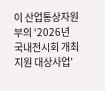이 산업통상자원부의 ‘2026년 국내전시회 개최지원 대상사업’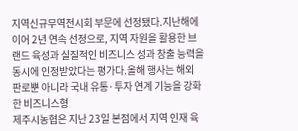지역신규무역전시회 부문에 선정됐다.지난해에 이어 2년 연속 선정으로, 지역 자원을 활용한 브랜드 육성과 실질적인 비즈니스 성과 창출 능력을 동시에 인정받았다는 평가다.올해 행사는 해외 판로뿐 아니라 국내 유통·투자 연계 기능을 강화한 비즈니스형
제주시농협은 지난 23일 본점에서 지역 인재 육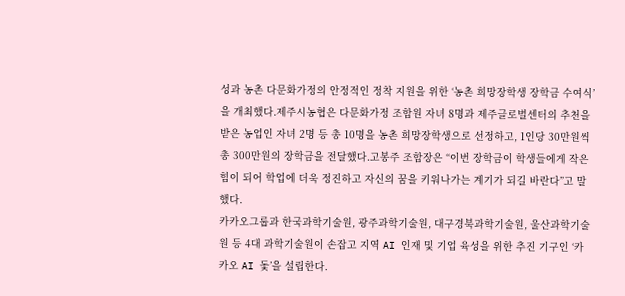성과 농촌 다문화가정의 안정적인 정착 지원을 위한 ‘농촌 희망장학생 장학금 수여식’을 개최했다.제주시농협은 다문화가정 조합원 자녀 8명과 제주글로벌센터의 추천을 받은 농업인 자녀 2명 등 총 10명을 농촌 희망장학생으로 선정하고, 1인당 30만원씩 총 300만원의 장학금을 전달했다.고봉주 조합장은 “이번 장학금이 학생들에게 작은 힘이 되어 학업에 더욱 정진하고 자신의 꿈을 키워나가는 계기가 되길 바란다”고 말했다.
카카오그룹과 한국과학기술원, 광주과학기술원, 대구경북과학기술원, 울산과학기술원 등 4대 과학기술원이 손잡고 지역 AI 인재 및 기업 육성을 위한 추진 기구인 ‘카카오 AI 돛’을 설립한다.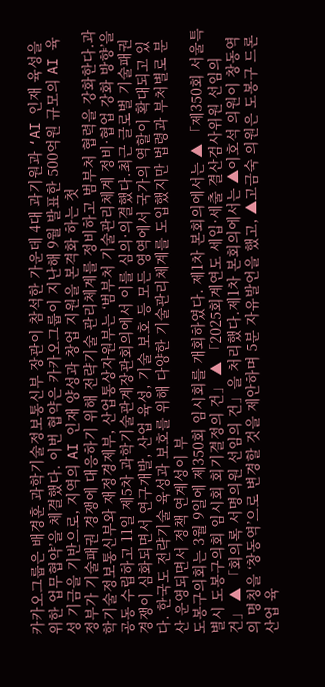카카오그룹은 배경훈 과학기술정보통신부 장관이 참석한 가운데 4대 과기원과 ‘AI 인재 육성을 위한 업무협약’을 체결했다. 이번 협약은 카카오그룹이 지난해 9월 발표한 500억원 규모의 AI 육성 기금을 기반으로, 지역의 AI 인재 양성과 창업 지원을 본격화 하는 첫
정부가 기술패권 경쟁에 대응하기 위해 전략기술 관리체계를 정비하고 범부처 협력을 강화한다.과학기술정보통신부와 재정경제부, 산업통상자원부는 ‘범부처 기술관리체계 정비·협업 강화 방향’을 공동 수립하고 11일 제5차 과학기술관계장관회의에서 이를 심의·의결했다.최근 글로벌 기술패권 경쟁이 심화되면서 연구개발, 산업 육성, 기술 보호 등 모든 영역에서 국가의 역할이 확대되고 있다. 한국도 전략기술 육성과 보호를 위해 다양한 기술관리체계를 도입했지만 법령과 부처별로 분산 운영되면서 정책 연계성이 부
도봉구의회는 3월 9일에 제350회 임시회를 개회하였다. 제1차 본회의에서는 ▲ 「제350회 서울특별시 도봉구의회 임시회 회기결정의 건」 ▲ 「2025회계연도 세입·세출 결산검사위원 선임의 건」 ▲ 「회의록 서명의원 선임의 건」을 처리했다.제1차 본회의에서는 ▲이호석 의원이 창동역의 명칭을 ‘창동역’으로 변경할 것을 제안하며 5분 자유발언을 했고, ▲고금숙 의원은 도봉구 드론산업 육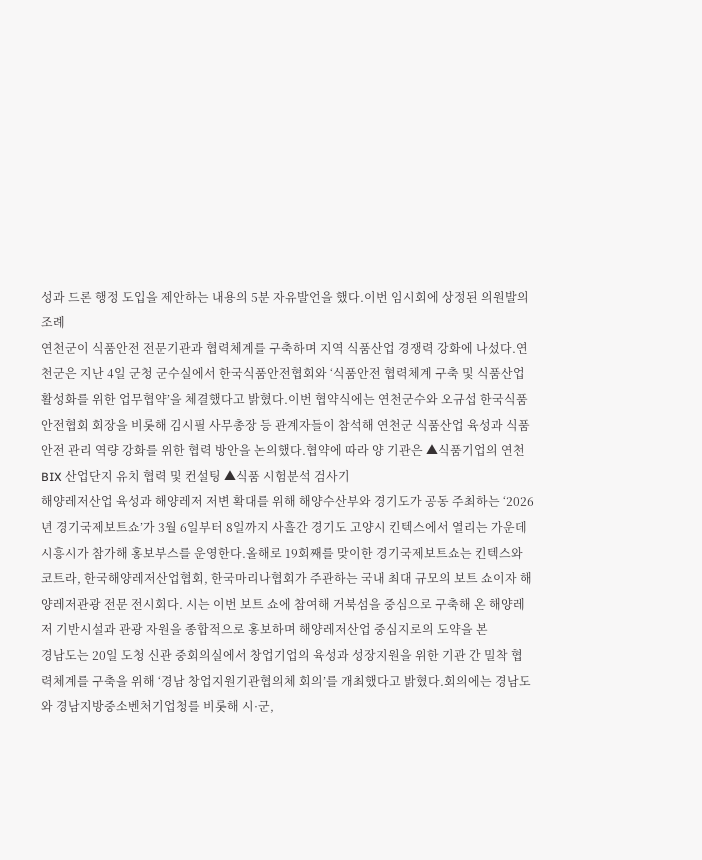성과 드론 행정 도입을 제안하는 내용의 5분 자유발언을 했다.이번 임시회에 상정된 의원발의 조례
연천군이 식품안전 전문기관과 협력체계를 구축하며 지역 식품산업 경쟁력 강화에 나섰다.연천군은 지난 4일 군청 군수실에서 한국식품안전협회와 ‘식품안전 협력체계 구축 및 식품산업 활성화를 위한 업무협약’을 체결했다고 밝혔다.이번 협약식에는 연천군수와 오규섭 한국식품안전협회 회장을 비롯해 김시필 사무총장 등 관계자들이 참석해 연천군 식품산업 육성과 식품안전 관리 역량 강화를 위한 협력 방안을 논의했다.협약에 따라 양 기관은 ▲식품기업의 연천BIX 산업단지 유치 협력 및 컨설팅 ▲식품 시험분석 검사기
해양레저산업 육성과 해양레저 저변 확대를 위해 해양수산부와 경기도가 공동 주최하는 ‘2026년 경기국제보트쇼’가 3월 6일부터 8일까지 사흘간 경기도 고양시 킨텍스에서 열리는 가운데 시흥시가 참가해 홍보부스를 운영한다.올해로 19회째를 맞이한 경기국제보트쇼는 킨텍스와 코트라, 한국해양레저산업협회, 한국마리나협회가 주관하는 국내 최대 규모의 보트 쇼이자 해양레저관광 전문 전시회다. 시는 이번 보트 쇼에 참여해 거북섬을 중심으로 구축해 온 해양레저 기반시설과 관광 자원을 종합적으로 홍보하며 해양레저산업 중심지로의 도약을 본
경남도는 20일 도청 신관 중회의실에서 창업기업의 육성과 성장지원을 위한 기관 간 밀착 협력체계를 구축을 위해 ‘경남 창업지원기관협의체 회의’를 개최했다고 밝혔다.회의에는 경남도와 경남지방중소벤처기업청를 비롯해 시·군,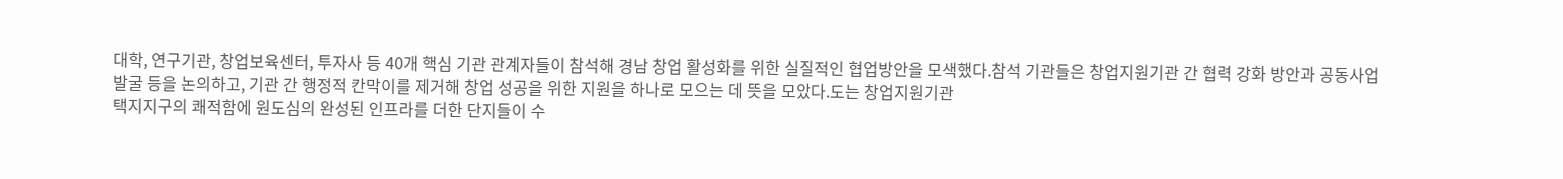대학, 연구기관, 창업보육센터, 투자사 등 40개 핵심 기관 관계자들이 참석해 경남 창업 활성화를 위한 실질적인 협업방안을 모색했다.참석 기관들은 창업지원기관 간 협력 강화 방안과 공동사업 발굴 등을 논의하고, 기관 간 행정적 칸막이를 제거해 창업 성공을 위한 지원을 하나로 모으는 데 뜻을 모았다.도는 창업지원기관
택지지구의 쾌적함에 원도심의 완성된 인프라를 더한 단지들이 수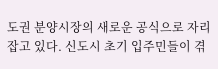도권 분양시장의 새로운 공식으로 자리잡고 있다. 신도시 초기 입주민들이 겪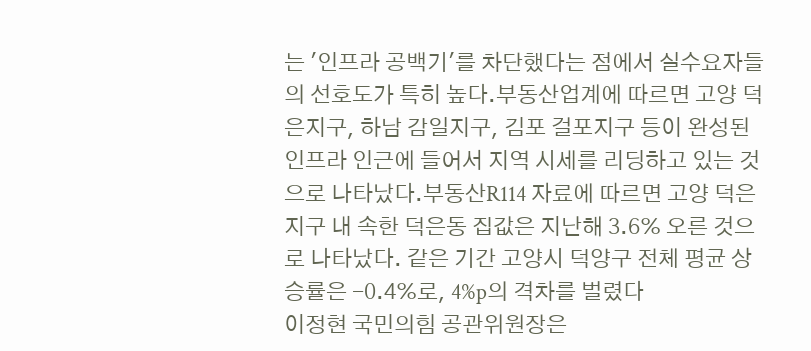는 '인프라 공백기'를 차단했다는 점에서 실수요자들의 선호도가 특히 높다.부동산업계에 따르면 고양 덕은지구, 하남 감일지구, 김포 걸포지구 등이 완성된 인프라 인근에 들어서 지역 시세를 리딩하고 있는 것으로 나타났다.부동산R114 자료에 따르면 고양 덕은지구 내 속한 덕은동 집값은 지난해 3.6% 오른 것으로 나타났다. 같은 기간 고양시 덕양구 전체 평균 상승률은 -0.4%로, 4%p의 격차를 벌렸다
이정현 국민의힘 공관위원장은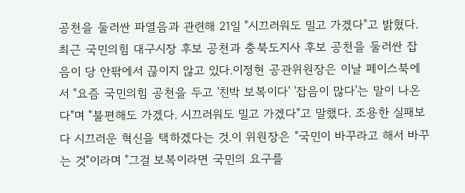공천을 둘러싼 파열음과 관련해 21일 "시끄러워도 밀고 가겠다"고 밝혔다.최근 국민의힘 대구시장 후보 공천과 충북도지사 후보 공천을 둘러싼 잡음이 당 안팎에서 끊이지 않고 있다.이정현 공관위원장은 이날 페이스북에서 "요즘 국민의힘 공천을 두고 '친박 보복이다' '잡음이 많다'는 말이 나온다"며 "불편해도 가겠다. 시끄러워도 밀고 가겠다"고 말했다. 조용한 실패보다 시끄러운 혁신을 택하겠다는 것.이 위원장은 "국민이 바꾸라고 해서 바꾸는 것"이라며 "그걸 보복이라면 국민의 요구를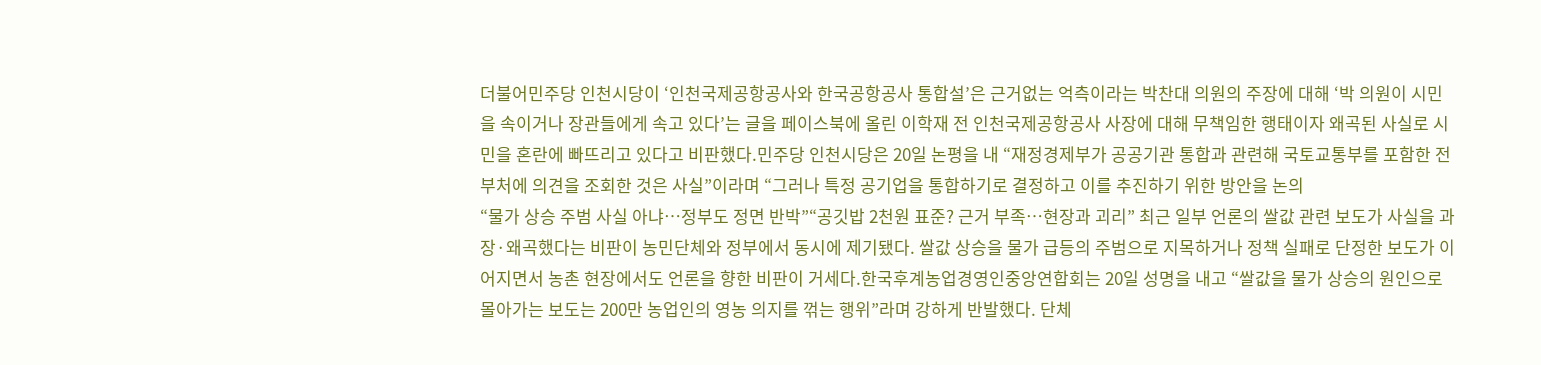더불어민주당 인천시당이 ‘인천국제공항공사와 한국공항공사 통합설’은 근거없는 억측이라는 박찬대 의원의 주장에 대해 ‘박 의원이 시민을 속이거나 장관들에게 속고 있다’는 글을 페이스북에 올린 이학재 전 인천국제공항공사 사장에 대해 무책임한 행태이자 왜곡된 사실로 시민을 혼란에 빠뜨리고 있다고 비판했다.민주당 인천시당은 20일 논평을 내 “재정경제부가 공공기관 통합과 관련해 국토교통부를 포함한 전 부처에 의견을 조회한 것은 사실”이라며 “그러나 특정 공기업을 통합하기로 결정하고 이를 추진하기 위한 방안을 논의
“물가 상승 주범 사실 아냐…정부도 정면 반박”“공깃밥 2천원 표준? 근거 부족…현장과 괴리” 최근 일부 언론의 쌀값 관련 보도가 사실을 과장·왜곡했다는 비판이 농민단체와 정부에서 동시에 제기됐다. 쌀값 상승을 물가 급등의 주범으로 지목하거나 정책 실패로 단정한 보도가 이어지면서 농촌 현장에서도 언론을 향한 비판이 거세다.한국후계농업경영인중앙연합회는 20일 성명을 내고 “쌀값을 물가 상승의 원인으로 몰아가는 보도는 200만 농업인의 영농 의지를 꺾는 행위”라며 강하게 반발했다. 단체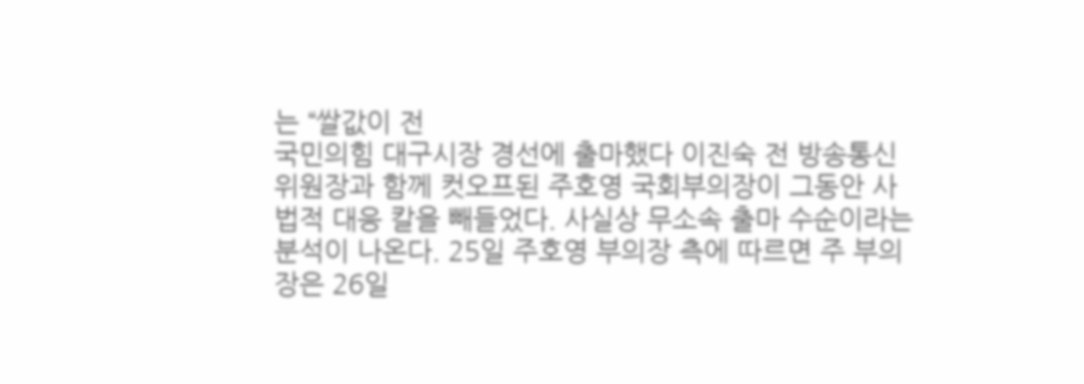는 “쌀값이 전
국민의힘 대구시장 경선에 출마했다 이진숙 전 방송통신위원장과 함께 컷오프된 주호영 국회부의장이 그동안 사법적 대응 칼을 빼들었다. 사실상 무소속 출마 수순이라는 분석이 나온다. 25일 주호영 부의장 측에 따르면 주 부의장은 26일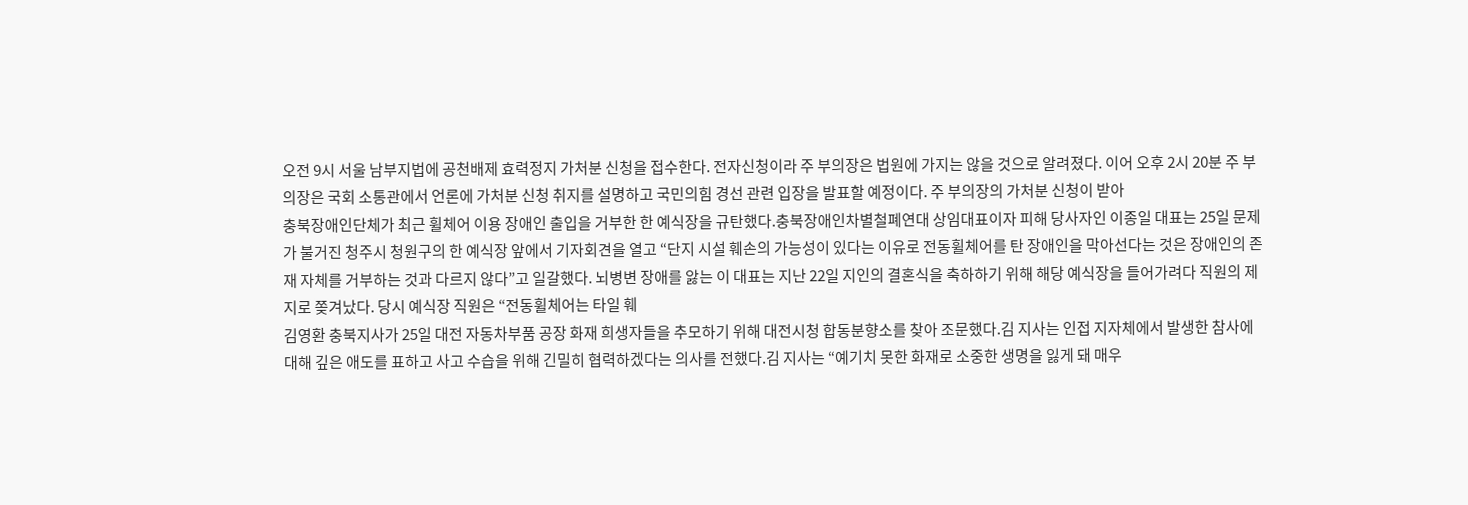오전 9시 서울 남부지법에 공천배제 효력정지 가처분 신청을 접수한다. 전자신청이라 주 부의장은 법원에 가지는 않을 것으로 알려졌다. 이어 오후 2시 20분 주 부의장은 국회 소통관에서 언론에 가처분 신청 취지를 설명하고 국민의힘 경선 관련 입장을 발표할 예정이다. 주 부의장의 가처분 신청이 받아
충북장애인단체가 최근 휠체어 이용 장애인 출입을 거부한 한 예식장을 규탄했다.충북장애인차별철폐연대 상임대표이자 피해 당사자인 이종일 대표는 25일 문제가 불거진 청주시 청원구의 한 예식장 앞에서 기자회견을 열고 “단지 시설 훼손의 가능성이 있다는 이유로 전동휠체어를 탄 장애인을 막아선다는 것은 장애인의 존재 자체를 거부하는 것과 다르지 않다”고 일갈했다. 뇌병변 장애를 앓는 이 대표는 지난 22일 지인의 결혼식을 축하하기 위해 해당 예식장을 들어가려다 직원의 제지로 쫒겨났다. 당시 예식장 직원은 “전동휠체어는 타일 훼
김영환 충북지사가 25일 대전 자동차부품 공장 화재 희생자들을 추모하기 위해 대전시청 합동분향소를 찾아 조문했다.김 지사는 인접 지자체에서 발생한 참사에 대해 깊은 애도를 표하고 사고 수습을 위해 긴밀히 협력하겠다는 의사를 전했다.김 지사는 “예기치 못한 화재로 소중한 생명을 잃게 돼 매우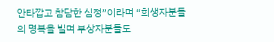안타깝고 참담한 심정”이라며 “희생자분들의 명복을 빌며 부상자분들도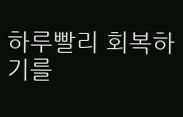하루빨리 회복하기를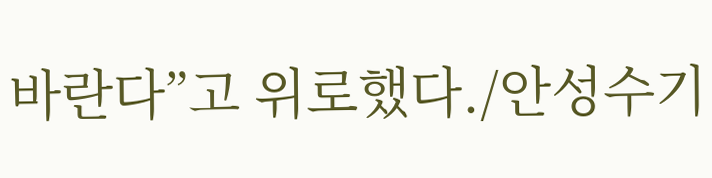바란다”고 위로했다./안성수기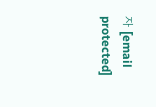자 [email protected]